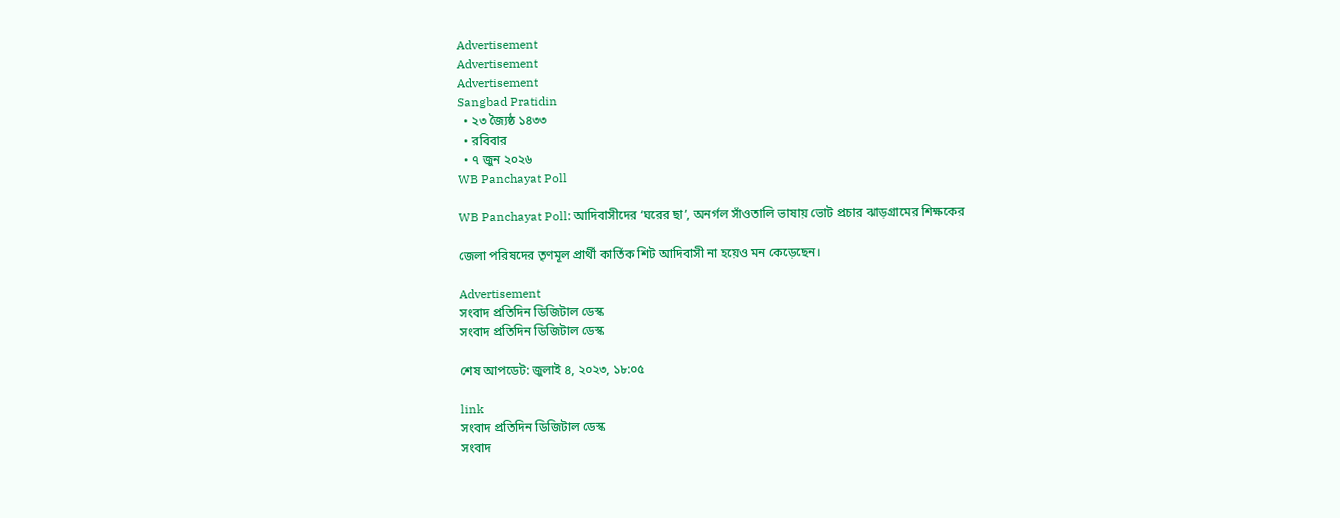Advertisement
Advertisement
Advertisement
Sangbad Pratidin
  • ২৩ জ্যৈষ্ঠ ১৪৩৩
  • রবিবার
  • ৭ জুন ২০২৬
WB Panchayat Poll

WB Panchayat Poll: আদিবাসীদের ‘ঘরের ছা’, অনর্গল সাঁওতালি ভাষায় ভোট প্রচার ঝাড়গ্রামের শিক্ষকের

জেলা পরিষদের তৃণমূল প্রার্থী কার্তিক শিট আদিবাসী না হয়েও মন কেড়েছেন।

Advertisement
সংবাদ প্রতিদিন ডিজিটাল ডেস্ক
সংবাদ প্রতিদিন ডিজিটাল ডেস্ক

শেষ আপডেট: জুলাই ৪, ২০২৩, ১৮:০৫

link
সংবাদ প্রতিদিন ডিজিটাল ডেস্ক
সংবাদ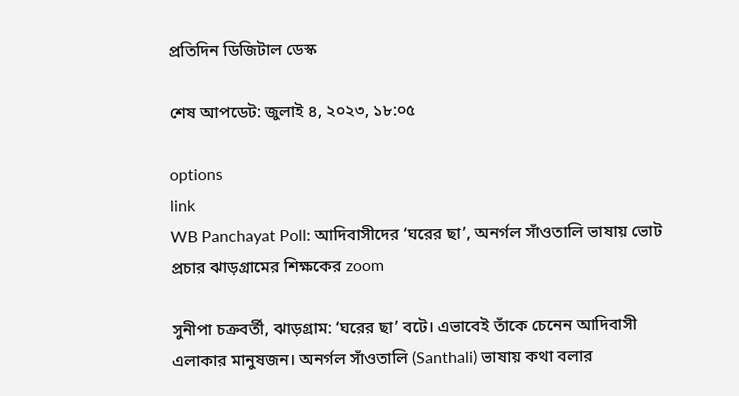প্রতিদিন ডিজিটাল ডেস্ক

শেষ আপডেট: জুলাই ৪, ২০২৩, ১৮:০৫

options
link
WB Panchayat Poll: আদিবাসীদের ‘ঘরের ছা’, অনর্গল সাঁওতালি ভাষায় ভোট প্রচার ঝাড়গ্রামের শিক্ষকের zoom

সুনীপা চক্রবর্তী, ঝাড়গ্রাম: ‘ঘরের ছা’ বটে। এভাবেই তাঁকে চেনেন আদিবাসী এলাকার মানুষজন। অনর্গল সাঁওতালি (Santhali) ভাষায় কথা বলার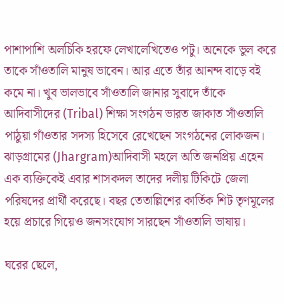পাশাপাশি অলচিকি হরফে লেখালেখিতেও পটু। অনেকে ভুল করে তাকে সাঁওতালি মানুষ ভাবেন। আর এতে তাঁর আনন্দ বাড়ে বই কমে না। খুব ভালভাবে সাঁওতালি জানার সুবাদে তাঁকে আদিবাসীদের (Tribal) শিক্ষা সংগঠন ভারত জাকাত সাঁওতালি পাঠুয়া গাঁওতার সদস্য হিসেবে রেখেছেন সংগঠনের লোকজন। ঝাড়গ্রামের (Jhargram)আদিবাসী মহলে অতি জনপ্রিয় এহেন এক ব্যক্তিকেই এবার শাসকদল তাদের দলীয় টিকিটে জেলা পরিষদের প্রার্থী করেছে। বছর তেতাল্লিশের কার্তিক শিট তৃণমূলের হয়ে প্রচারে গিয়েও জনসংযোগ সারছেন সাঁওতালি ভাষায়।

ঘরের ছেলে,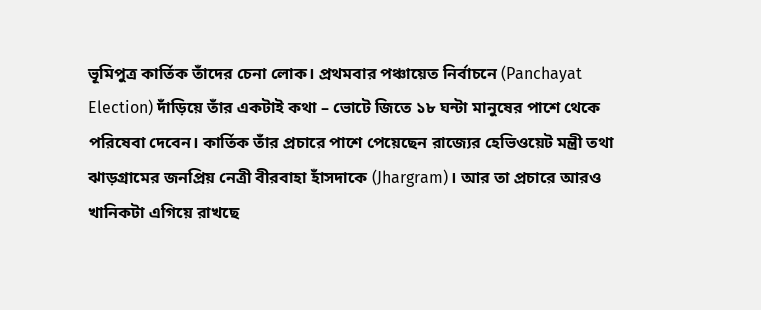ভূমিপুত্র কার্তিক তাঁদের চেনা লোক। প্রথমবার পঞ্চায়েত নির্বাচনে (Panchayat Election) দাঁড়িয়ে তাঁর একটাই কথা – ভোটে জিতে ১৮ ঘন্টা মানুষের পাশে থেকে পরিষেবা দেবেন। কার্তিক তাঁর প্রচারে পাশে পেয়েছেন রাজ্যের হেভিওয়েট মন্ত্রী তথা ঝাড়গ্রামের জনপ্রিয় নেত্রী বীরবাহা হাঁসদাকে (Jhargram)। আর তা প্রচারে আরও খানিকটা এগিয়ে রাখছে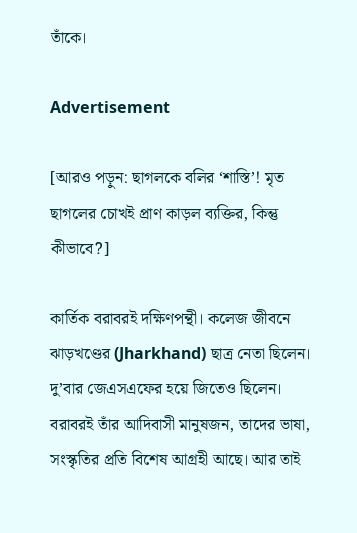তাঁকে।

Advertisement

[আরও পড়ুন: ছাগলকে বলির ‘শাস্তি’! মৃত ছাগলের চোখই প্রাণ কাড়ল ব্যক্তির, কিন্তু কীভাবে?]

কার্তিক বরাবরই দক্ষিণপন্থী। কলেজ জীবনে ঝাড়খণ্ডের (Jharkhand) ছাত্র নেতা ছিলেন। দু’বার জেএসএফের হয়ে জিতেও ছিলেন। বরাবরই তাঁর আদিবাসী মানুষজন, তাদের ভাষা, সংস্কৃতির প্রতি বিশেষ আগ্রহী আছে। আর তাই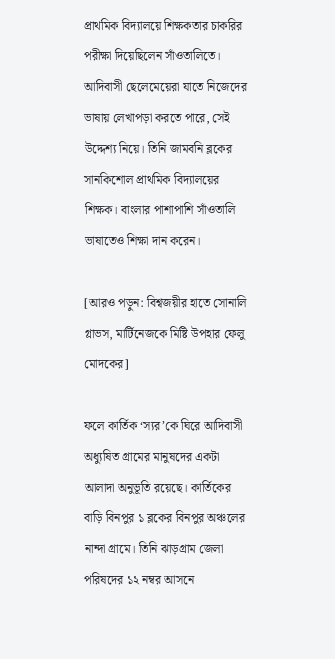প্রাথমিক বিদ্যালয়ে শিক্ষকতার চাকরির পরীক্ষা দিয়েছিলেন সাঁওতালিতে। আদিবাসী ছেলেমেয়েরা যাতে নিজেদের ভাষায় লেখাপড়া করতে পারে, সেই উদ্দেশ্য নিয়ে। তিনি জামবনি ব্লকের সানকিশোল প্রাথমিক বিদ্যালয়ের শিক্ষক। বাংলার পাশাপাশি সাঁওতালি ভাষাতেও শিক্ষা দান করেন।

[আরও পড়ুন: বিশ্বজয়ীর হাতে সোনালি গ্লাভস, মার্টিনেজকে মিষ্টি উপহার ফেলু মোদকের]

ফলে কার্তিক ‘স্যর’কে ঘিরে আদিবাসী অধ্যুষিত গ্রামের মানুষদের একটা আলাদা অনুভূতি রয়েছে। কার্তিকের বাড়ি বিনপুর ১ ব্লকের বিনপুর অঞ্চলের নান্দা গ্রামে। তিনি ঝাড়গ্রাম জেলা পরিষদের ১২ নম্বর আসনে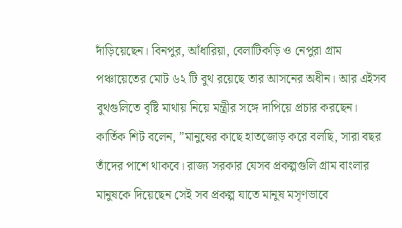দাঁড়িয়েছেন। বিনপুর, আঁধারিয়া, বেলাটিকড়ি ও নেপুরা গ্রাম পঞ্চায়েতের মোট ৬২ টি বুথ রয়েছে তার আসনের অধীন। আর এইসব বুথগুলিতে বৃষ্টি মাথায় নিয়ে মন্ত্রীর সঙ্গে দাপিয়ে প্রচার করছেন। কার্তিক শিট বলেন, ”মানুষের কাছে হাতজোড় করে বলছি, সারা বছর তাঁদের পাশে থাকবে। রাজ্য সরকার যেসব প্রকল্পগুলি গ্রাম বাংলার মানুষকে দিয়েছেন সেই সব প্রকল্প যাতে মানুষ মসৃণভাবে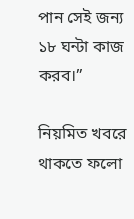পান সেই জন্য ১৮ ঘন্টা কাজ করব।”

নিয়মিত খবরে থাকতে ফলো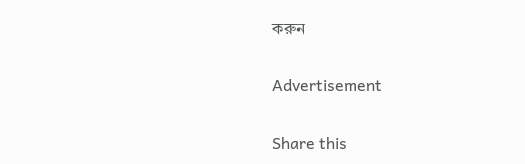করুন

Advertisement

Share this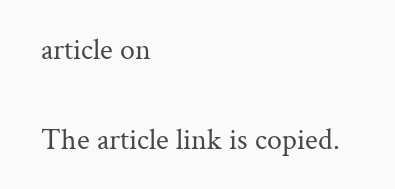article on

The article link is copied.